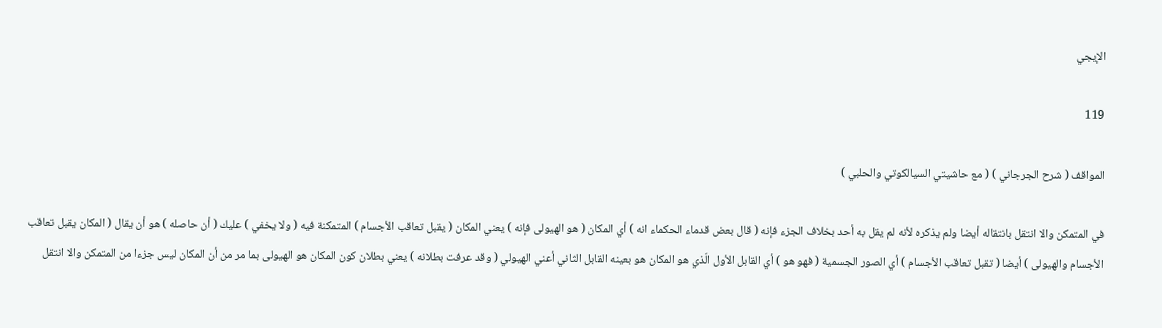الإيجي

119

المواقف ( شرح الجرجاني ) ( مع حاشيتي السيالكوتي والحلبي )

في المتمكن والا انتقل بانتقاله أيضا ولم يذكره لأنه لم يقل به أحد بخلاف الجزء فإنه ( قال بعض قدماء الحكماء انه ) أي المكان ( هو الهيولى فإنه ) يعني المكان ( يقبل تعاقب الأجسام ) المتمكنة فيه ( ولا يخفي ) عليك ( أن حاصله ) هو أن يقال ( المكان يقبل تعاقب الأجسام والهيولى ) أيضا ( تقبل تعاقب الأجسام ) أي الصور الجسمية ( فهو هو ) أي القابل الأول الّذي هو المكان هو بعينه القابل الثاني أعني الهيولي ( وقد عرفت بطلانه ) يعني بطلان كون المكان هو الهيولى بما مر من أن المكان ليس جزءا من المتمكن والا انتقل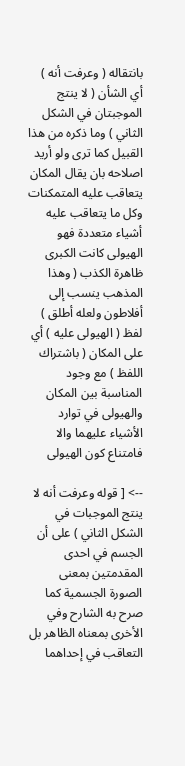بانتقاله ( وعرفت أنه ) أي الشأن ( لا ينتج الموجبتان في الشكل الثاني ) وما ذكره من هذا القبيل كما ترى ولو أريد اصلاحه بان يقال المكان يتعاقب عليه المتمكنات وكل ما يتعاقب عليه أشياء متعددة فهو الهيولى كانت الكبرى ظاهرة الكذب ( وهذا المذهب ينسب إلى أفلاطون ولعله أطلق ) لفظ ( الهيولى عليه ) أي على المكان ( باشتراك اللفظ ) مع وجود المناسبة بين المكان والهيولى في توارد الأشياء عليهما والا فامتناع كون الهيولى

--> [ قوله وعرفت أنه لا ينتج الموجبات في الشكل الثاني ) على أن الجسم في احدى المقدمتين بمعنى الصورة الجسمية كما صرح به الشارح وفي الأخرى بمعناه الظاهر بل التعاقب في إحداهما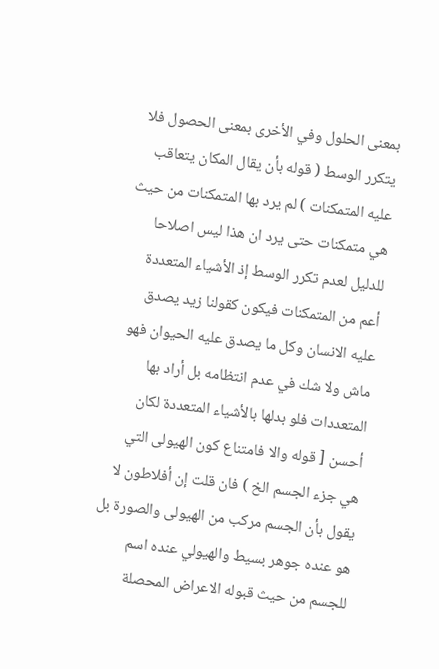بمعنى الحلول وفي الأخرى بمعنى الحصول فلا يتكرر الوسط ( قوله بأن يقال المكان يتعاقب عليه المتمكنات ) لم يرد بها المتمكنات من حيث هي متمكنات حتى يرد ان هذا ليس اصلاحا للدليل لعدم تكرر الوسط إذ الأشياء المتعددة أعم من المتمكنات فيكون كقولنا زيد يصدق عليه الانسان وكل ما يصدق عليه الحيوان فهو ماش ولا شك في عدم انتظامه بل أراد بها المتعددات فلو بدلها بالأشياء المتعددة لكان أحسن [ قوله والا فامتناع كون الهيولى التي هي جزء الجسم الخ ) فان قلت إن أفلاطون لا يقول بأن الجسم مركب من الهيولى والصورة بل هو عنده جوهر بسيط والهيولي عنده اسم للجسم من حيث قبوله الاعراض المحصلة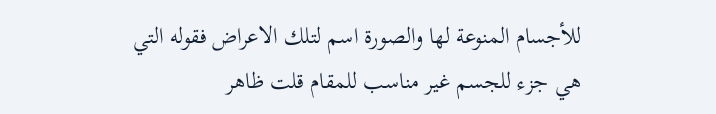للأجسام المنوعة لها والصورة اسم لتلك الاعراض فقوله التي هي جزء للجسم غير مناسب للمقام قلت ظاهر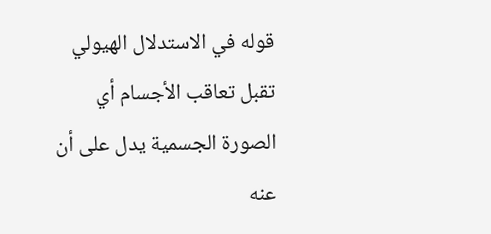قوله في الاستدلال الهيولي تقبل تعاقب الأجسام أي الصورة الجسمية يدل على أن عنه